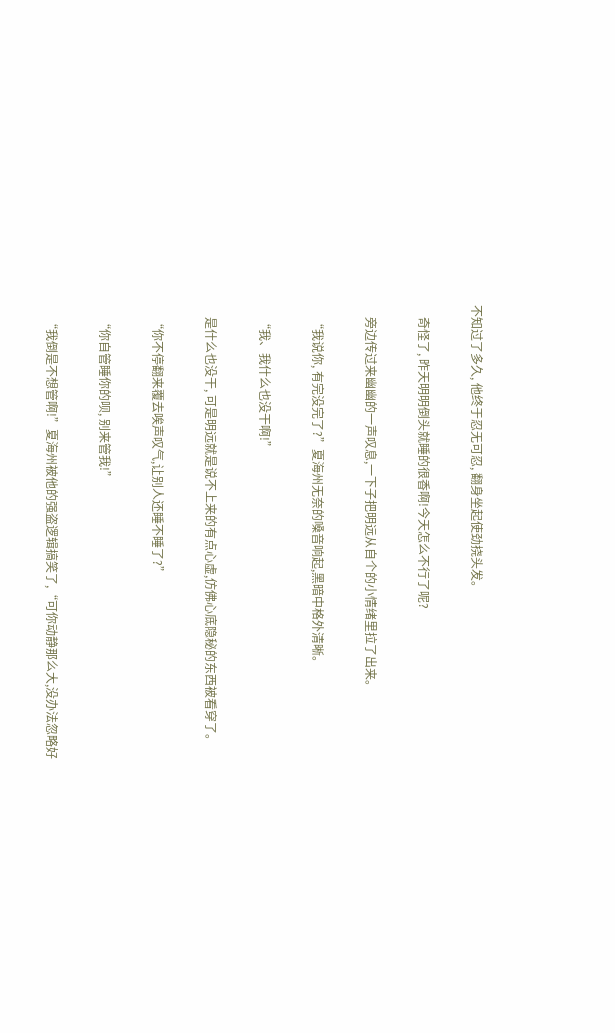不知过了多久, 他终于忍无可忍, 翻身坐起使劲挠头发。

    奇怪了, 昨天明明倒头就睡的很香啊!今天怎么不行了呢?

    旁边传过来幽幽的一声叹息,一下子把明远从自个的小情绪里拉了出来。

    “我说你, 有完没完了?”夏海州无奈的嗓音响起,黑暗中格外清晰。

    “我、我什么也没干啊!”

    是什么也没干, 可是明远就是说不上来的有点心虚,仿佛心底隐秘的东西被看穿了。

    “你不停翻来覆去唉声叹气,让别人还睡不睡了?”

    “你自管睡你的呗, 别来管我!”

    “我倒是不想管啊!”夏海州被他的强盗逻辑搞笑了,“可你动静那么大,没办法忽略好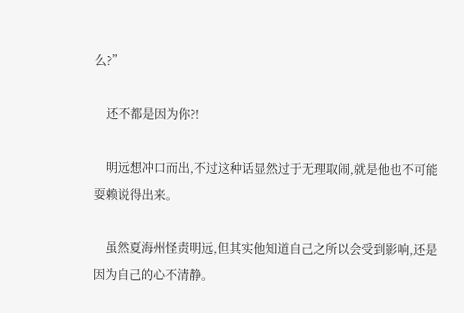么?”

    还不都是因为你?!

    明远想冲口而出,不过这种话显然过于无理取闹,就是他也不可能耍赖说得出来。

    虽然夏海州怪责明远,但其实他知道自己之所以会受到影响,还是因为自己的心不清静。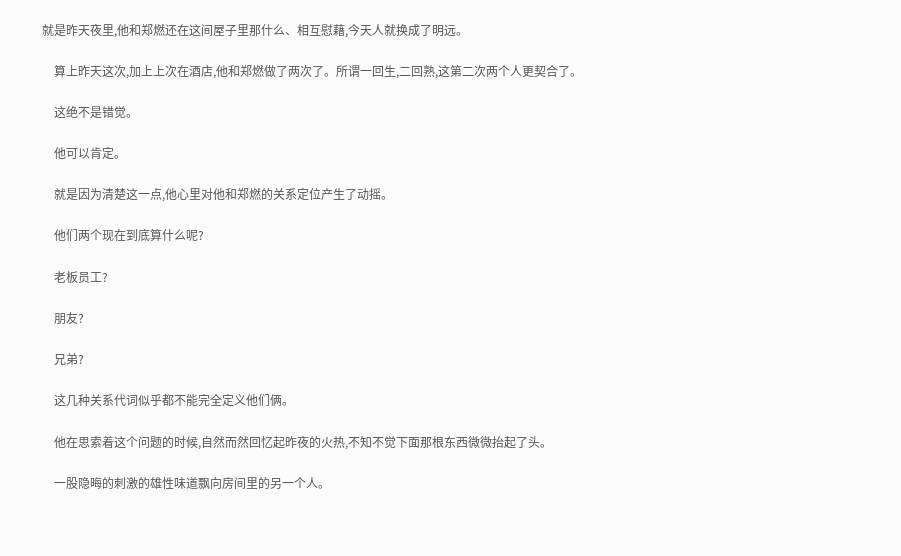就是昨天夜里,他和郑燃还在这间屋子里那什么、相互慰藉,今天人就换成了明远。

    算上昨天这次,加上上次在酒店,他和郑燃做了两次了。所谓一回生,二回熟,这第二次两个人更契合了。

    这绝不是错觉。

    他可以肯定。

    就是因为清楚这一点,他心里对他和郑燃的关系定位产生了动摇。

    他们两个现在到底算什么呢?

    老板员工?

    朋友?

    兄弟?

    这几种关系代词似乎都不能完全定义他们俩。

    他在思索着这个问题的时候,自然而然回忆起昨夜的火热,不知不觉下面那根东西微微抬起了头。

    一股隐晦的刺激的雄性味道飘向房间里的另一个人。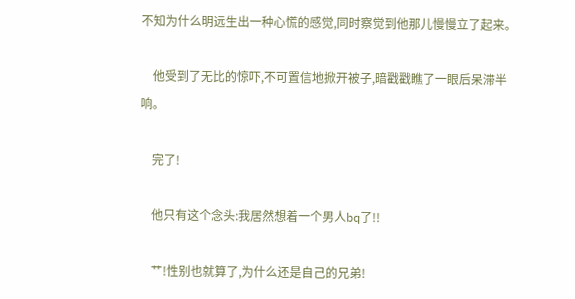不知为什么明远生出一种心慌的感觉,同时察觉到他那儿慢慢立了起来。

    他受到了无比的惊吓,不可置信地掀开被子,暗戳戳瞧了一眼后呆滞半响。

    完了!

    他只有这个念头:我居然想着一个男人bq了!!

    艹!性别也就算了,为什么还是自己的兄弟!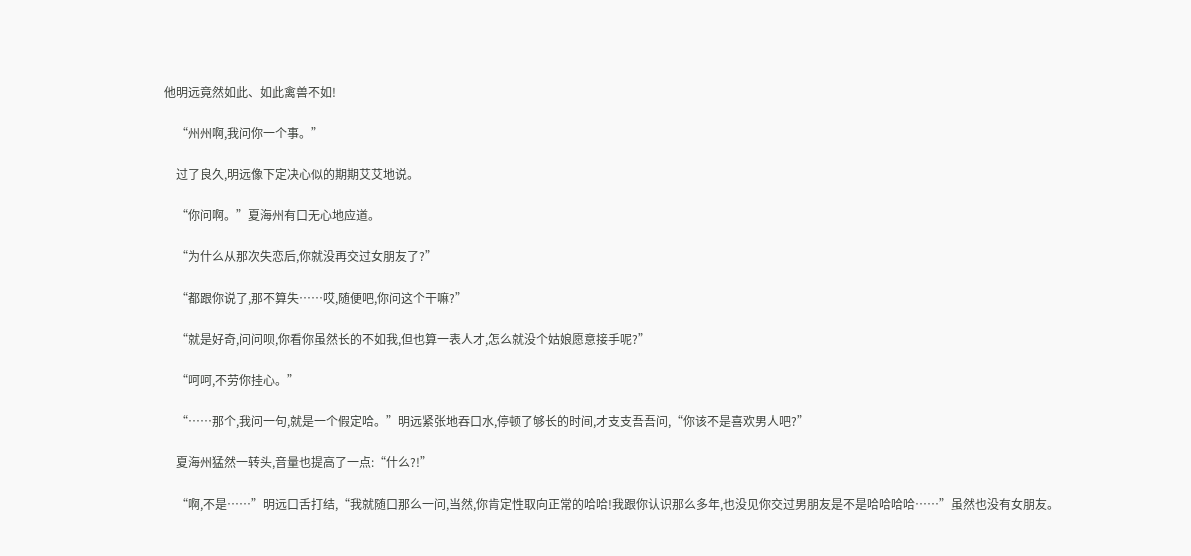他明远竟然如此、如此禽兽不如!

    “州州啊,我问你一个事。”

    过了良久,明远像下定决心似的期期艾艾地说。

    “你问啊。”夏海州有口无心地应道。

    “为什么从那次失恋后,你就没再交过女朋友了?”

    “都跟你说了,那不算失……哎,随便吧,你问这个干嘛?”

    “就是好奇,问问呗,你看你虽然长的不如我,但也算一表人才,怎么就没个姑娘愿意接手呢?”

    “呵呵,不劳你挂心。”

    “……那个,我问一句,就是一个假定哈。”明远紧张地吞口水,停顿了够长的时间,才支支吾吾问,“你该不是喜欢男人吧?”

    夏海州猛然一转头,音量也提高了一点:“什么?!”

    “啊,不是……”明远口舌打结,“我就随口那么一问,当然,你肯定性取向正常的哈哈!我跟你认识那么多年,也没见你交过男朋友是不是哈哈哈哈……”虽然也没有女朋友。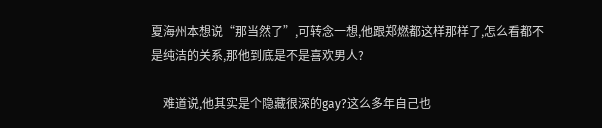夏海州本想说“那当然了”,可转念一想,他跟郑燃都这样那样了,怎么看都不是纯洁的关系,那他到底是不是喜欢男人?

    难道说,他其实是个隐藏很深的gay?这么多年自己也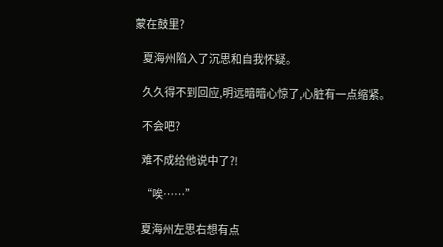蒙在鼓里?

    夏海州陷入了沉思和自我怀疑。

    久久得不到回应,明远暗暗心惊了,心脏有一点缩紧。

    不会吧?

    难不成给他说中了?!

    “唉……”

    夏海州左思右想有点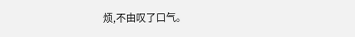烦,不由叹了口气。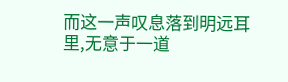而这一声叹息落到明远耳里,无意于一道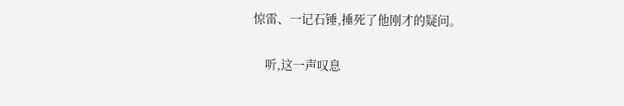惊雷、一记石锤,捶死了他刚才的疑问。

    听,这一声叹息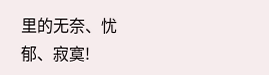里的无奈、忧郁、寂寞!